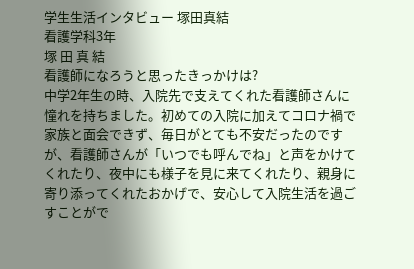学生生活インタビュー 塚田真結
看護学科3年
塚 田 真 結
看護師になろうと思ったきっかけは?
中学2年生の時、入院先で支えてくれた看護師さんに憧れを持ちました。初めての入院に加えてコロナ禍で家族と面会できず、毎日がとても不安だったのですが、看護師さんが「いつでも呼んでね」と声をかけてくれたり、夜中にも様子を見に来てくれたり、親身に寄り添ってくれたおかげで、安心して入院生活を過ごすことがで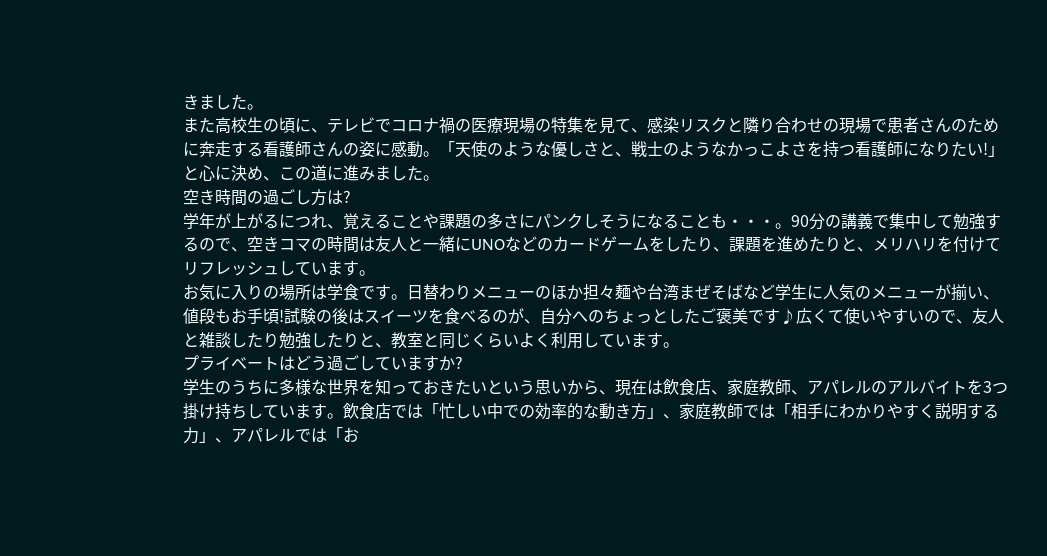きました。
また高校生の頃に、テレビでコロナ禍の医療現場の特集を見て、感染リスクと隣り合わせの現場で患者さんのために奔走する看護師さんの姿に感動。「天使のような優しさと、戦士のようなかっこよさを持つ看護師になりたい!」と心に決め、この道に進みました。
空き時間の過ごし方は?
学年が上がるにつれ、覚えることや課題の多さにパンクしそうになることも・・・。90分の講義で集中して勉強するので、空きコマの時間は友人と一緒にUNOなどのカードゲームをしたり、課題を進めたりと、メリハリを付けてリフレッシュしています。
お気に入りの場所は学食です。日替わりメニューのほか担々麺や台湾まぜそばなど学生に人気のメニューが揃い、値段もお手頃!試験の後はスイーツを食べるのが、自分へのちょっとしたご褒美です♪広くて使いやすいので、友人と雑談したり勉強したりと、教室と同じくらいよく利用しています。
プライベートはどう過ごしていますか?
学生のうちに多様な世界を知っておきたいという思いから、現在は飲食店、家庭教師、アパレルのアルバイトを3つ掛け持ちしています。飲食店では「忙しい中での効率的な動き方」、家庭教師では「相手にわかりやすく説明する力」、アパレルでは「お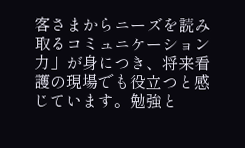客さまからニーズを読み取るコミュニケーション力」が身につき、将来看護の現場でも役立つと感じています。勉強と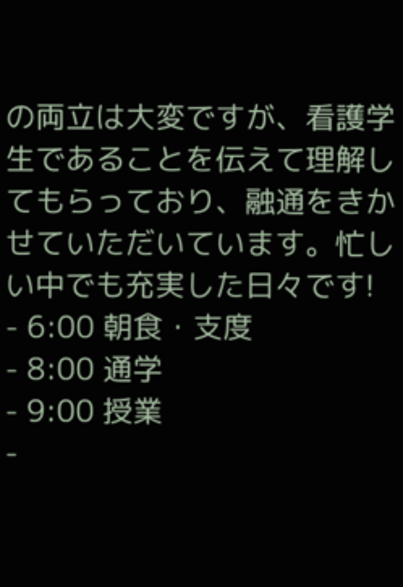の両立は大変ですが、看護学生であることを伝えて理解してもらっており、融通をきかせていただいています。忙しい中でも充実した日々です!
- 6:00 朝食・支度
- 8:00 通学
- 9:00 授業
-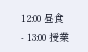12:00 昼食
- 13:00 授業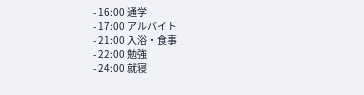- 16:00 通学
- 17:00 アルバイト
- 21:00 入浴・食事
- 22:00 勉強
- 24:00 就寝